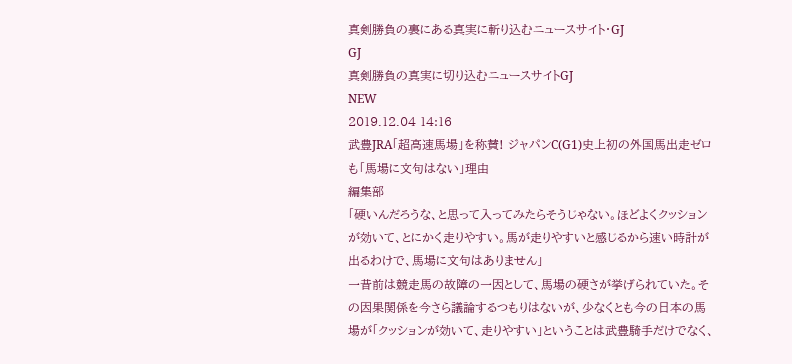真剣勝負の裏にある真実に斬り込むニュースサイト・GJ
GJ
真剣勝負の真実に切り込むニュースサイトGJ
NEW
2019.12.04 14:16
武豊JRA「超高速馬場」を称賛! ジャパンC(G1)史上初の外国馬出走ゼロも「馬場に文句はない」理由
編集部
「硬いんだろうな、と思って入ってみたらそうじゃない。ほどよくクッションが効いて、とにかく走りやすい。馬が走りやすいと感じるから速い時計が出るわけで、馬場に文句はありません」
一昔前は競走馬の故障の一因として、馬場の硬さが挙げられていた。その因果関係を今さら議論するつもりはないが、少なくとも今の日本の馬場が「クッションが効いて、走りやすい」ということは武豊騎手だけでなく、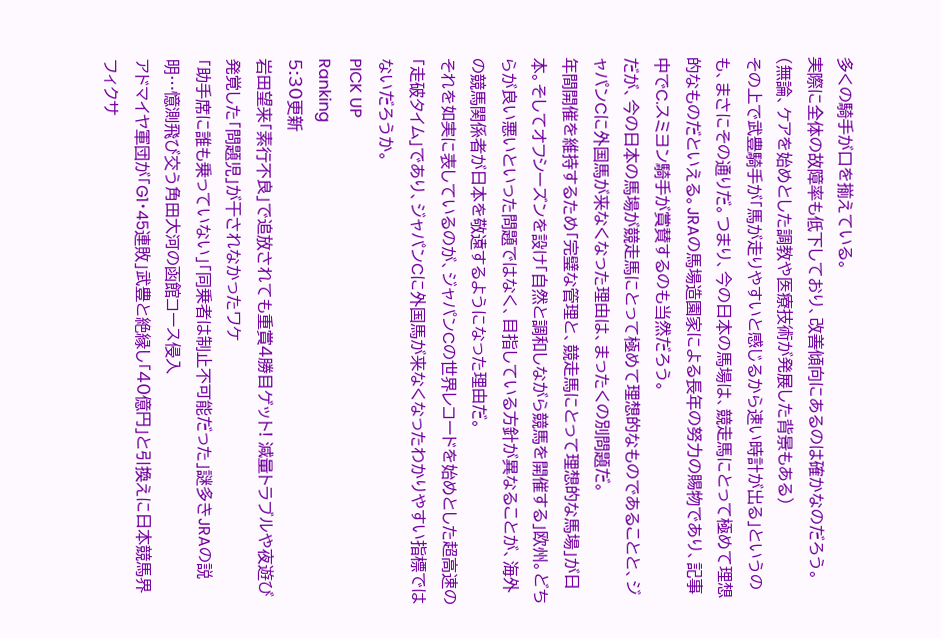多くの騎手が口を揃えている。
実際に全体の故障率も低下しており、改善傾向にあるのは確かなのだろう。(無論、ケアを始めとした調教や医療技術が発展した背景もある)
その上で武豊騎手が「馬が走りやすいと感じるから速い時計が出る」というのも、まさにその通りだ。つまり、今の日本の馬場は、競走馬にとって極めて理想的なものだといえる。JRAの馬場造園家による長年の努力の賜物であり、記事中でC.スミヨン騎手が賞賛するのも当然だろう。
だが、今の日本の馬場が競走馬にとって極めて理想的なものであることと、ジャパンCに外国馬が来なくなった理由は、まったくの別問題だ。
年間開催を維持するため「完璧な管理と、競走馬にとって理想的な馬場」が日本。そしてオフシーズンを設け「自然と調和しながら競馬を開催する」欧州。どちらが良い悪いといった問題ではなく、目指している方針が異なることが、海外の競馬関係者が日本を敬遠するようになった理由だ。
それを如実に表しているのが、ジャパンCの世界レコードを始めとした超高速の「走破タイム」であり、ジャパンCに外国馬が来なくなったわかりやすい指標ではないだろうか。
PICK UP
Ranking
5:30更新
岩田望来「素行不良」で追放されても重賞4勝目ゲット! 減量トラブルや夜遊び発覚した「問題児」が干されなかったワケ
「助手席に誰も乗っていない」「同乗者は制止不可能だった」謎多きJRAの説明…憶測飛び交う角田大河の函館コース侵入
アドマイヤ軍団が「G1・45連敗」武豊と絶縁し「40億円」と引換えに日本競馬界フィクサ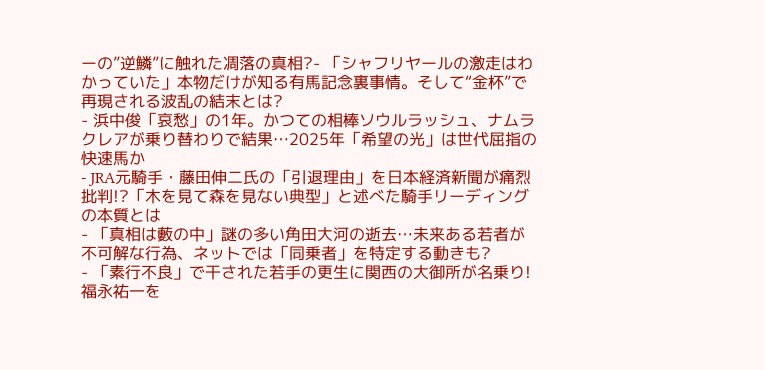ーの”逆鱗”に触れた凋落の真相?- 「シャフリヤールの激走はわかっていた」本物だけが知る有馬記念裏事情。そして“金杯”で再現される波乱の結末とは?
- 浜中俊「哀愁」の1年。かつての相棒ソウルラッシュ、ナムラクレアが乗り替わりで結果…2025年「希望の光」は世代屈指の快速馬か
- JRA元騎手・藤田伸二氏の「引退理由」を日本経済新聞が痛烈批判!?「木を見て森を見ない典型」と述べた騎手リーディングの本質とは
- 「真相は藪の中」謎の多い角田大河の逝去…未来ある若者が不可解な行為、ネットでは「同乗者」を特定する動きも?
- 「素行不良」で干された若手の更生に関西の大御所が名乗り! 福永祐一を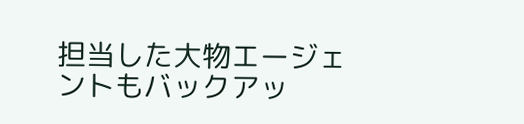担当した大物エージェントもバックアッ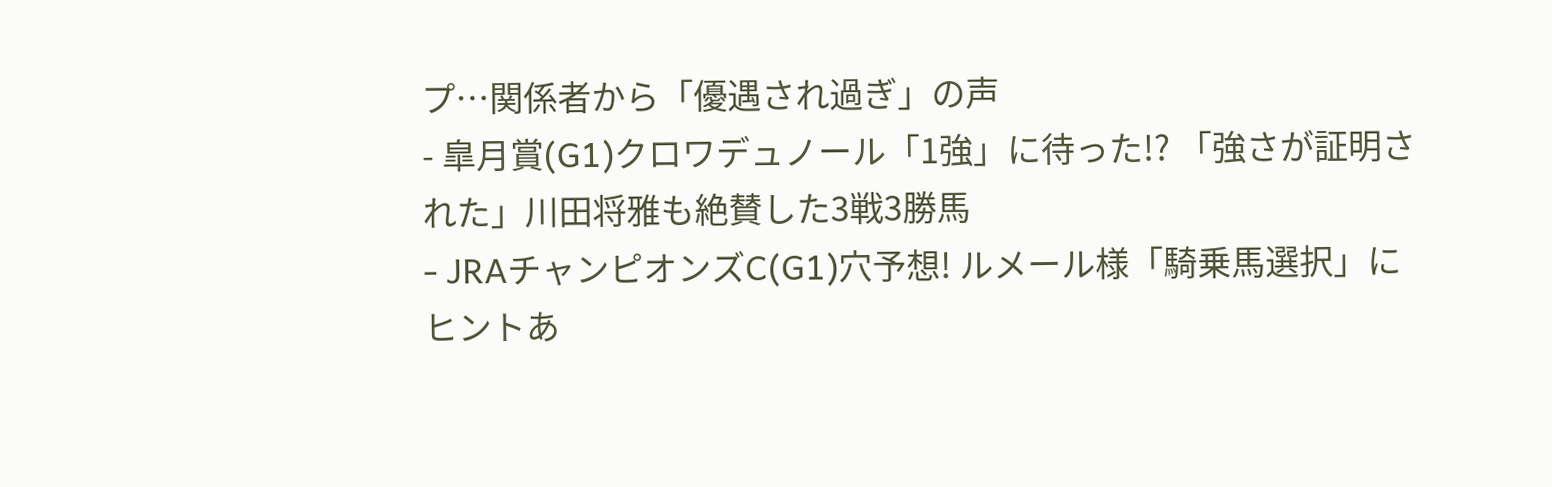プ…関係者から「優遇され過ぎ」の声
- 皐月賞(G1)クロワデュノール「1強」に待った!? 「強さが証明された」川田将雅も絶賛した3戦3勝馬
- JRAチャンピオンズC(G1)穴予想! ルメール様「騎乗馬選択」にヒントあ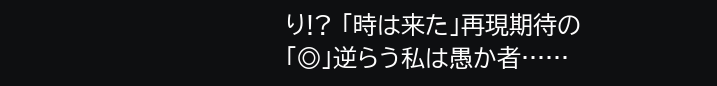り!? 「時は来た」再現期待の「◎」逆らう私は愚か者……